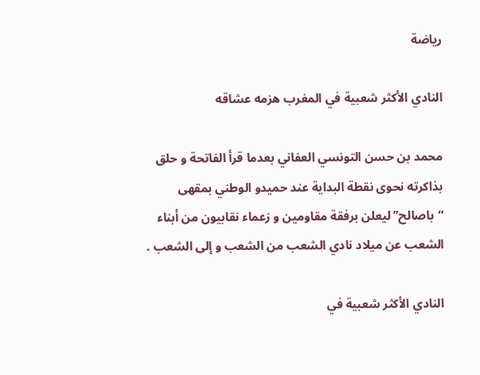رياضة

النادي الأكثر شعبية في المغرب هزمه عشاقه

محمد بن حسن التونسي العفاني بعدما قرأ الفاتحة و حلق بذاكرته نحوى نقطة البداية عند حميدو الوطني بمقهى “باصالح” ليعلن برفقة مقاومين و زعماء نقابيون من أبناء الشعب عن ميلاد نادي الشعب من الشعب و إلى الشعب .

النادي الأكثر شعبية في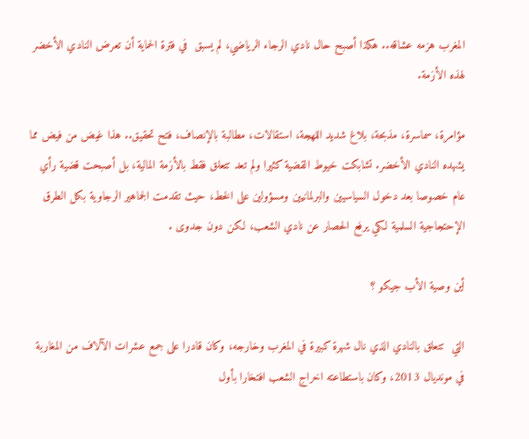المغرب هزمه عشاقه.. هكذا أصبح حال نادي الرجاء الرياضي، لم يسبق  في فترة الحماية أن تعرض النادي الأخضر لهذه الأزمة.

مؤامرة، سماسرة، مذبحة، بلاغ شديد اللهجة، استقالات، مطالبة بالإنصاف، فتح تحقيق.. هذا غيض من فيض مما يشهده النادي الأخضر. تشابكت خيوط القضية كثيرا ولم تعد تتعلق فقط بالأزمة المالية، بل أصبحت قضية رأي عام خصوصا بعد دخول السياسيين والبرلمانيين ومسؤولين على الخط، حيث تقدمت الجماهير الرجاوية بكل الطرق الإحتجاجية السلمية لكي يرفع الحصار عن نادي الشعب، لكن دون جدوى .

أين وصية الأب جيكو ؟

التي  تتعلق بالنادي الذي نال شهرة كبيرة في المغرب وخارجه، وكان قادرا على جمع عشرات الآلاف من المغاربة في مونديال 2013، وكان باستطاعته اخراج الشعب افتخارا بأول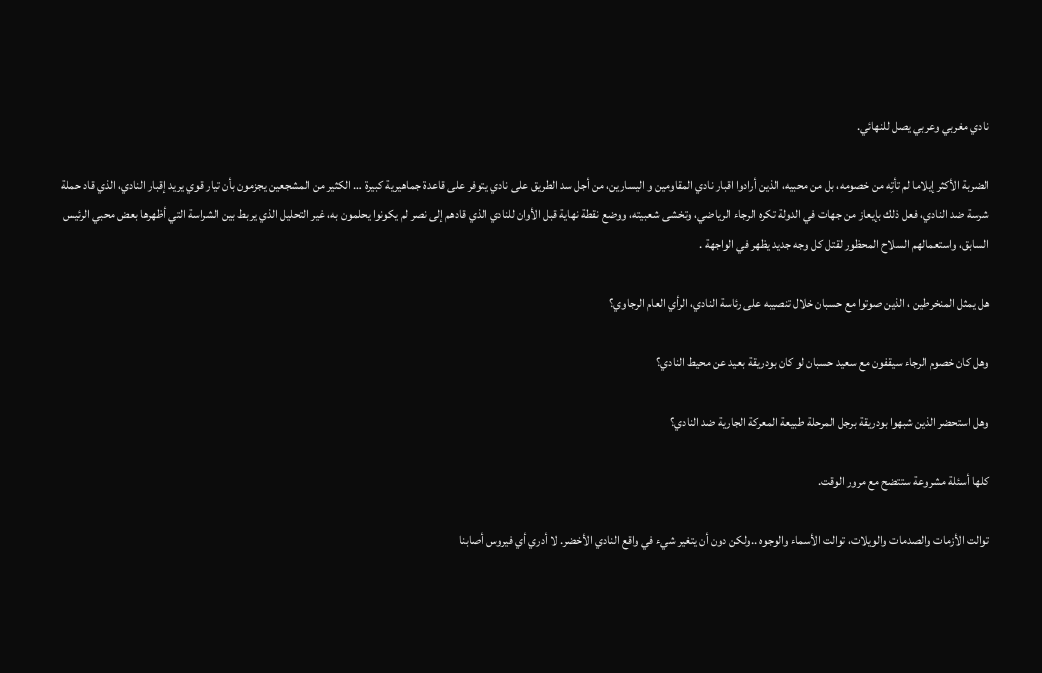نادي مغربي وعربي يصل للنهائي.

الضربة الأكثر إيلاما لم تأتِه من خصومه، بل من محبيه، الذين أرادوا اقبار نادي المقاومين و اليسارين، من أجل سد الطريق على نادي يتوفر على قاعدة جماهيرية كبيرة … الكثير من المشجعين يجزمون بأن تيار قوي يريد إقبار النادي، الذي قاد حملة شرسة ضد النادي، فعل ذلك بإيعاز من جهات في الدولة تكره الرجاء الرياضي، وتخشى شعبيته، ووضع نقطة نهاية قبل الأوان للنادي الذي قادهم إلى نصر لم يكونوا يحلمون به، غير التحليل الذي يربط بين الشراسة التي أظهرها بعض محبي الرئيس السابق، واستعمالهم السلاح المحظور لقتل كل وجه جديد يظهر في الواجهة .

هل يمثل المنخرطين ، الذين صوتوا مع حسبان خلال تنصيبه على رئاسة النادي، الرأي العام الرجاوي؟

وهل كان خصوم الرجاء سيقفون مع سعيد حسبان لو كان بودريقة بعيد عن محيط النادي؟

وهل استحضر الذين شبهوا بودريقة برجل المرحلة طبيعة المعركة الجارية ضد النادي؟

كلها أسئلة مشروعة ستتضح مع مرور الوقت.

توالت الأزمات والصدمات والويلات، توالت الأسماء والوجوه ..ولكن دون أن يتغير شيء في واقع النادي الأخضر. لا أدري أي فيروس أصابنا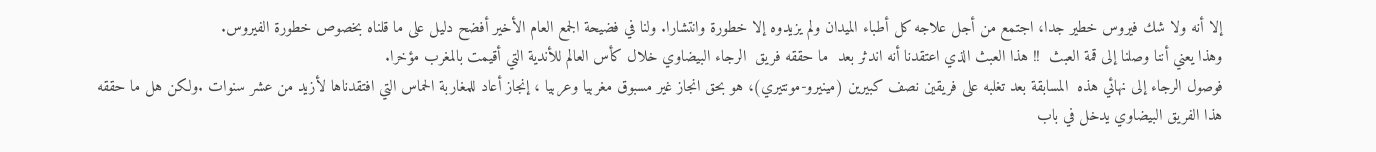إلا أنه ولا شك فيروس خطير جدا، اجتمع من أجل علاجه كل أطباء الميدان ولم يزيدوه إلا خطورة وانتشارا. ولنا في فضيحة الجمع العام الأخير أفضح دليل على ما قلناه بخصوص خطورة الفيروس.
وهذا يعني أننا وصلنا إلى قمة العبث  !! هذا العبث الذي اعتقدنا أنه اندثر بعد  ما حققه فريق  الرجاء البيضاوي خلال كأس العالم للأندية التي أقيمت بالمغرب مؤخرا.
فوصول الرجاء إلى نهائي هذه  المسابقة بعد تغلبه على فريقين نصف كبيرين (مينيرو-مونتيري)، هو بحق انجاز غير مسبوق مغربيا وعربيا ، إنجاز أعاد للمغاربة الحماس التي افتقدناها لأزيد من عشر سنوات .ولكن هل ما حققه هذا الفريق البيضاوي يدخل في باب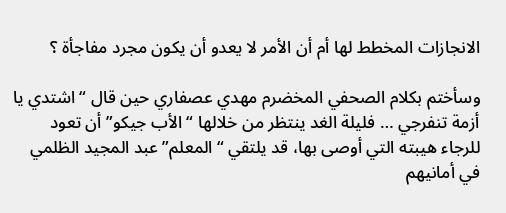الانجازات المخطط لها أم أن الأمر لا يعدو أن يكون مجرد مفاجأة ؟

وسأختم بكلام الصحفي المخضرم مهدي عصفاري حين قال “اشتدي يا أزمة تنفرجي … فليلة الغد ينتظر من خلالها “الأب جيكو” أن تعود للرجاء هيبته التي أوصى بها، قد يلتقي “المعلم” عبد المجيد الظلمي في أمانيهم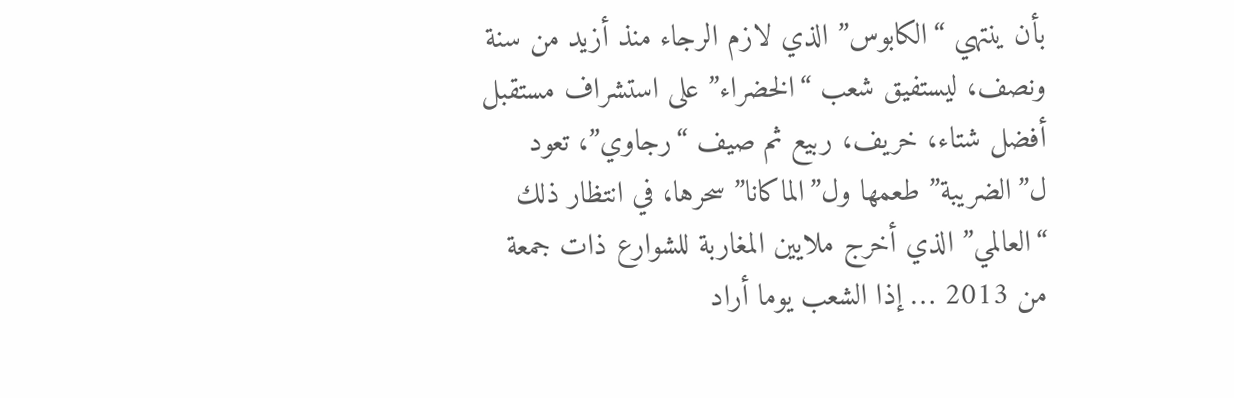بأن ينتهي “الكابوس” الذي لازم الرجاء منذ أزيد من سنة ونصف، ليستفيق شعب “الخضراء” على استشراف مستقبل أفضل شتاء، خريف، ربيع ثم صيف “رجاوي”، تعود ل”الضريبة” طعمها ول”الماكانا” سحرها، في انتظار ذلك “العالمي” الذي أخرج ملايين المغاربة للشوارع ذات جمعة من 2013 … إذا الشعب يوما أراد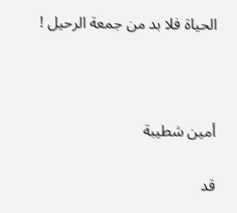الحياة فلا بد من جمعة الرحيل !



أمين شطيبة

قد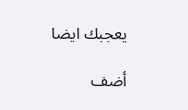يعجبك ايضا

أضف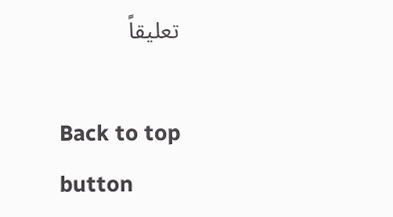تعليقاً

Back to top button